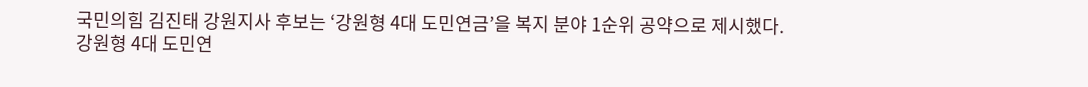국민의힘 김진태 강원지사 후보는 ‘강원형 4대 도민연금’을 복지 분야 1순위 공약으로 제시했다.
강원형 4대 도민연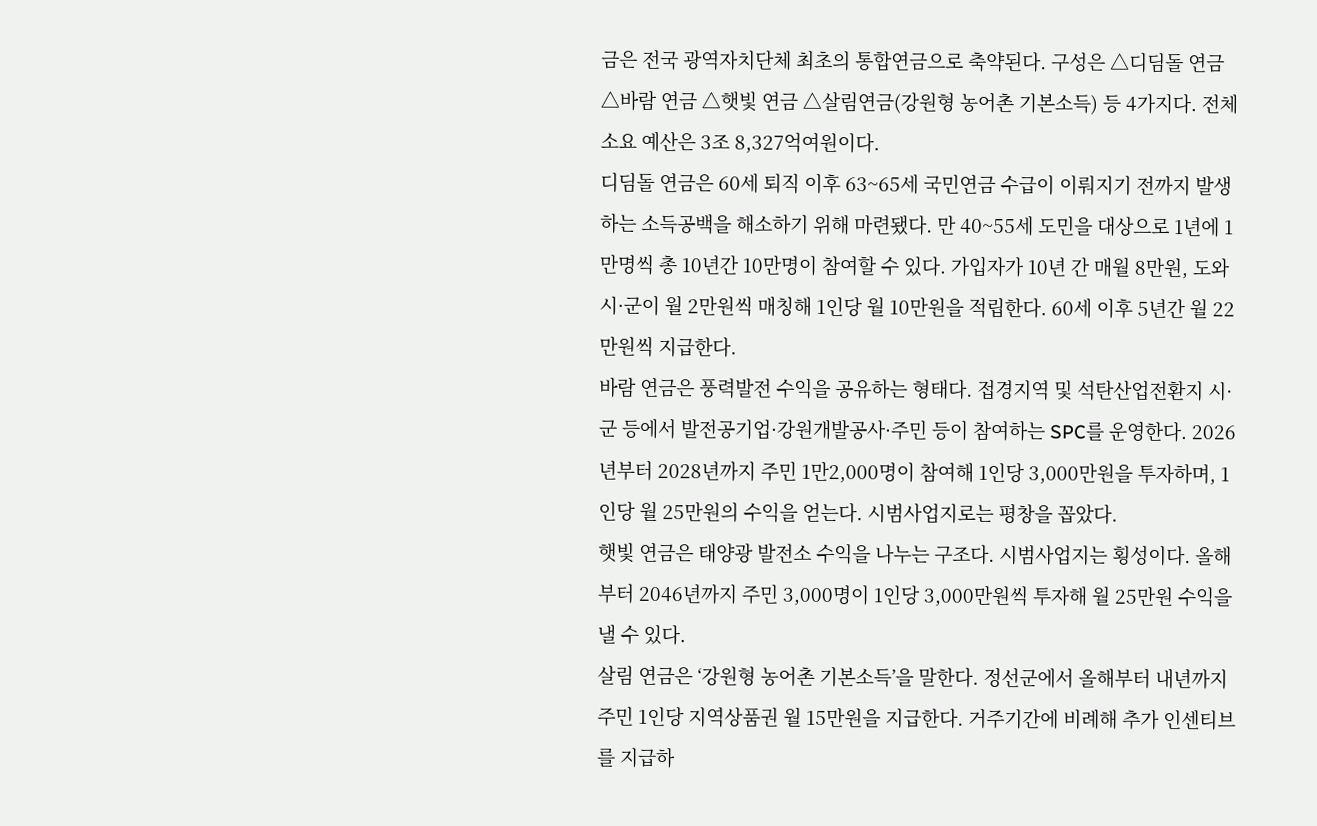금은 전국 광역자치단체 최초의 통합연금으로 축약된다. 구성은 △디딤돌 연금 △바람 연금 △햇빛 연금 △살림연금(강원형 농어촌 기본소득) 등 4가지다. 전체 소요 예산은 3조 8,327억여원이다.
디딤돌 연금은 60세 퇴직 이후 63~65세 국민연금 수급이 이뤄지기 전까지 발생하는 소득공백을 해소하기 위해 마련됐다. 만 40~55세 도민을 대상으로 1년에 1만명씩 총 10년간 10만명이 참여할 수 있다. 가입자가 10년 간 매월 8만원, 도와 시·군이 월 2만원씩 매칭해 1인당 월 10만원을 적립한다. 60세 이후 5년간 월 22만원씩 지급한다.
바람 연금은 풍력발전 수익을 공유하는 형태다. 접경지역 및 석탄산업전환지 시·군 등에서 발전공기업·강원개발공사·주민 등이 참여하는 SPC를 운영한다. 2026년부터 2028년까지 주민 1만2,000명이 참여해 1인당 3,000만원을 투자하며, 1인당 월 25만원의 수익을 얻는다. 시범사업지로는 평창을 꼽았다.
햇빛 연금은 태양광 발전소 수익을 나누는 구조다. 시범사업지는 횡성이다. 올해부터 2046년까지 주민 3,000명이 1인당 3,000만원씩 투자해 월 25만원 수익을 낼 수 있다.
살림 연금은 ‘강원형 농어촌 기본소득’을 말한다. 정선군에서 올해부터 내년까지 주민 1인당 지역상품권 월 15만원을 지급한다. 거주기간에 비례해 추가 인센티브를 지급하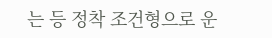는 등 정착 조건형으로 운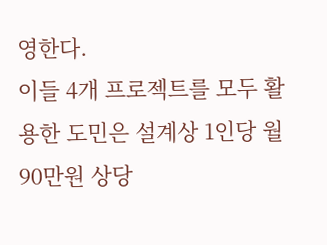영한다.
이들 4개 프로젝트를 모두 활용한 도민은 설계상 1인당 월 90만원 상당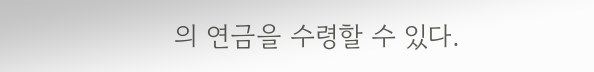의 연금을 수령할 수 있다.